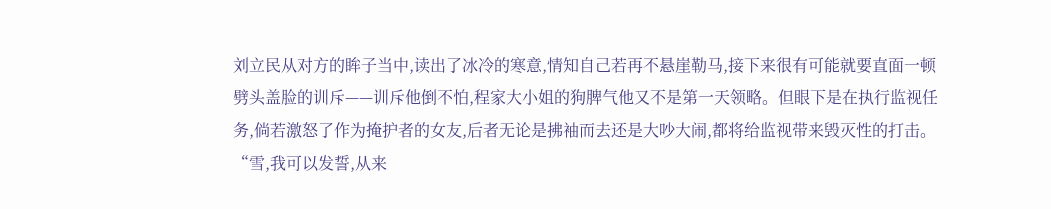刘立民从对方的眸子当中,读出了冰冷的寒意,情知自己若再不悬崖勒马,接下来很有可能就要直面一顿劈头盖脸的训斥——训斥他倒不怕,程家大小姐的狗脾气他又不是第一天领略。但眼下是在执行监视任务,倘若激怒了作为掩护者的女友,后者无论是拂袖而去还是大吵大闹,都将给监视带来毁灭性的打击。
“雪,我可以发誓,从来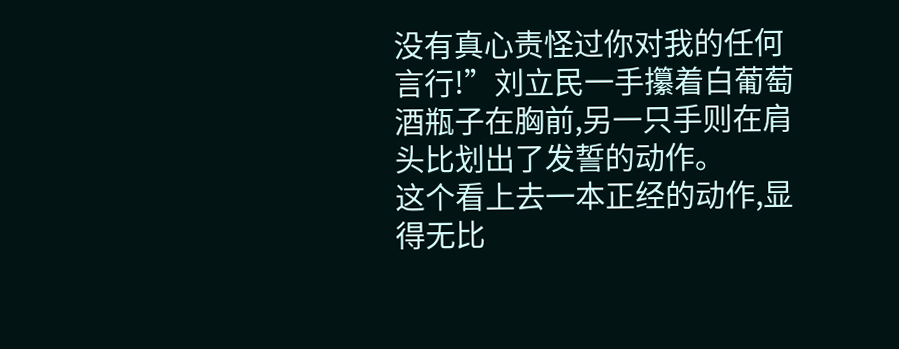没有真心责怪过你对我的任何言行!”刘立民一手攥着白葡萄酒瓶子在胸前,另一只手则在肩头比划出了发誓的动作。
这个看上去一本正经的动作,显得无比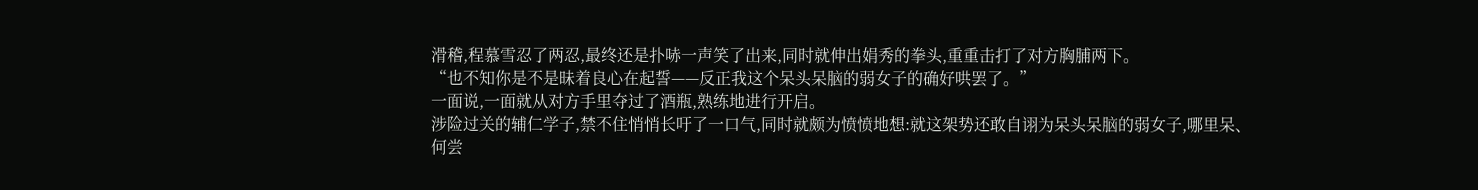滑稽,程慕雪忍了两忍,最终还是扑哧一声笑了出来,同时就伸出娟秀的拳头,重重击打了对方胸脯两下。
“也不知你是不是昧着良心在起誓——反正我这个呆头呆脑的弱女子的确好哄罢了。”
一面说,一面就从对方手里夺过了酒瓶,熟练地进行开启。
涉险过关的辅仁学子,禁不住悄悄长吁了一口气,同时就颇为愤愤地想:就这架势还敢自诩为呆头呆脑的弱女子,哪里呆、何尝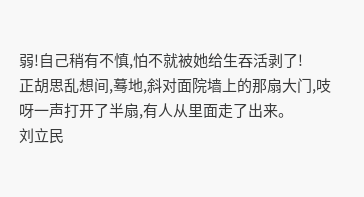弱!自己稍有不慎,怕不就被她给生吞活剥了!
正胡思乱想间,蓦地,斜对面院墙上的那扇大门,吱呀一声打开了半扇,有人从里面走了出来。
刘立民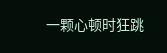一颗心顿时狂跳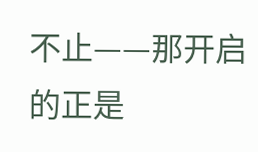不止——那开启的正是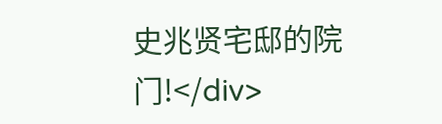史兆贤宅邸的院门!</div>